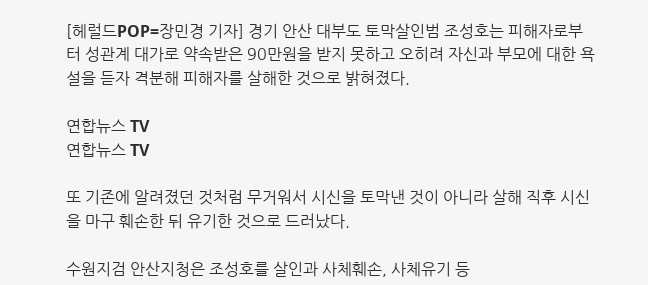[헤럴드POP=장민경 기자] 경기 안산 대부도 토막살인범 조성호는 피해자로부터 성관계 대가로 약속받은 90만원을 받지 못하고 오히려 자신과 부모에 대한 욕설을 듣자 격분해 피해자를 살해한 것으로 밝혀졌다.

연합뉴스 TV
연합뉴스 TV

또 기존에 알려졌던 것처럼 무거워서 시신을 토막낸 것이 아니라 살해 직후 시신을 마구 훼손한 뒤 유기한 것으로 드러났다.

수원지검 안산지청은 조성호를 살인과 사체훼손, 사체유기 등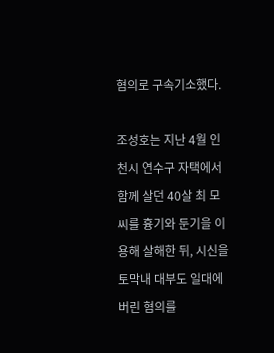혐의로 구속기소했다.

조성호는 지난 4월 인천시 연수구 자택에서 함께 살던 40살 최 모 씨를 흉기와 둔기을 이용해 살해한 뒤, 시신을 토막내 대부도 일대에 버린 혐의를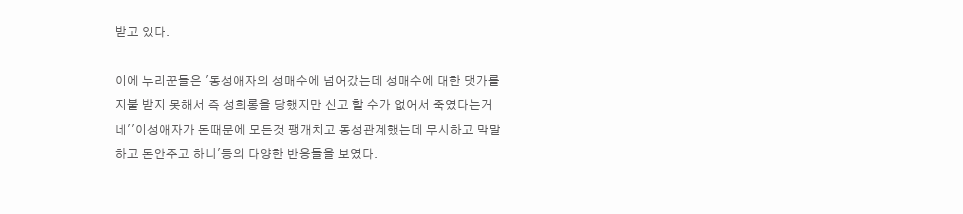받고 있다.

이에 누리꾼들은 '동성애자의 성매수에 넘어갔는데 성매수에 대한 댓가를 지불 받지 못해서 즉 성희롱을 당했지만 신고 할 수가 없어서 죽였다는거네''이성애자가 돈때문에 모든것 팽개치고 동성관계했는데 무시하고 막말하고 돈안주고 하니'등의 다양한 반응들을 보였다.